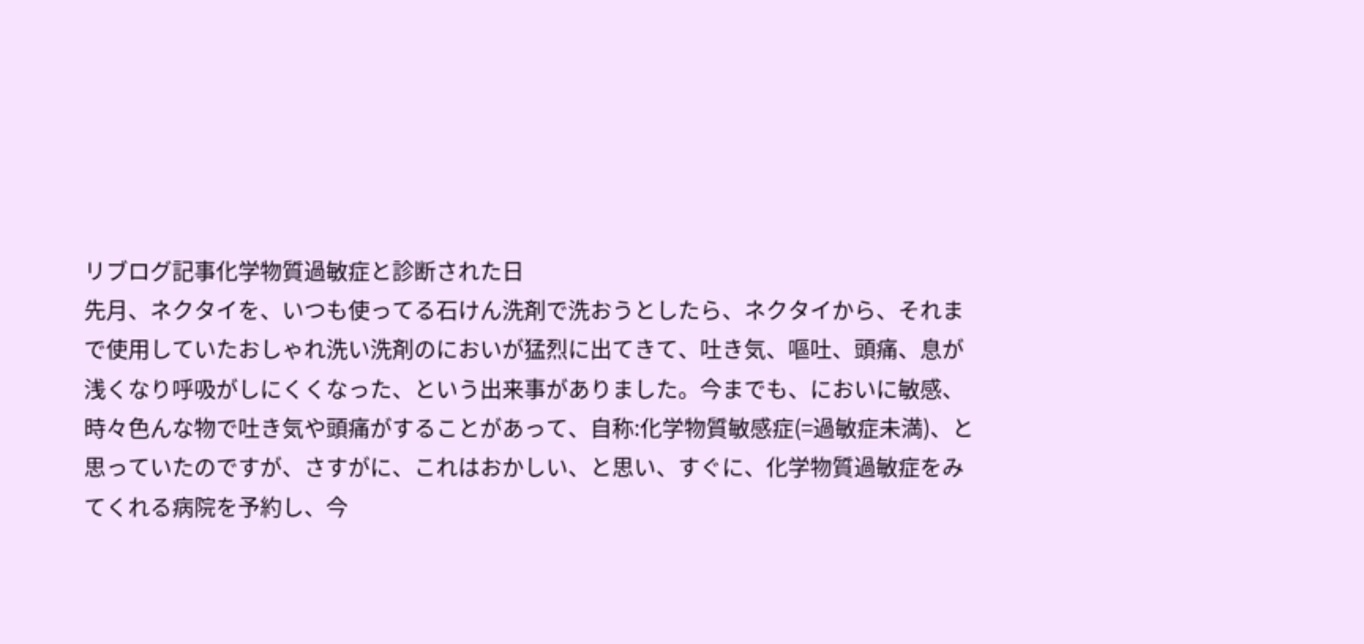リブログ記事化学物質過敏症と診断された日
先月、ネクタイを、いつも使ってる石けん洗剤で洗おうとしたら、ネクタイから、それまで使用していたおしゃれ洗い洗剤のにおいが猛烈に出てきて、吐き気、嘔吐、頭痛、息が浅くなり呼吸がしにくくなった、という出来事がありました。今までも、においに敏感、時々色んな物で吐き気や頭痛がすることがあって、自称:化学物質敏感症(=過敏症未満)、と思っていたのですが、さすがに、これはおかしい、と思い、すぐに、化学物質過敏症をみてくれる病院を予約し、今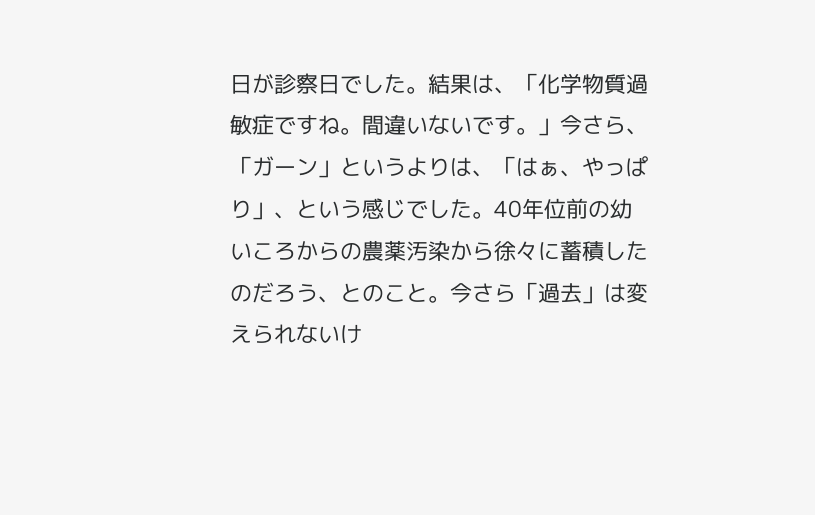日が診察日でした。結果は、「化学物質過敏症ですね。間違いないです。」今さら、「ガーン」というよりは、「はぁ、やっぱり」、という感じでした。40年位前の幼いころからの農薬汚染から徐々に蓄積したのだろう、とのこと。今さら「過去」は変えられないけ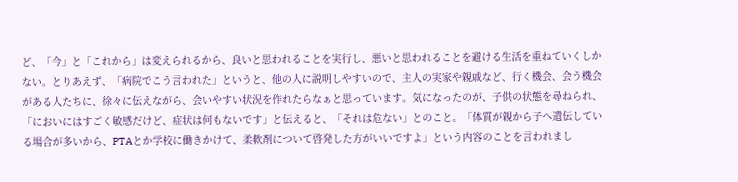ど、「今」と「これから」は変えられるから、良いと思われることを実行し、悪いと思われることを避ける生活を重ねていくしかない。とりあえず、「病院でこう言われた」というと、他の人に説明しやすいので、主人の実家や親戚など、行く機会、会う機会がある人たちに、徐々に伝えながら、会いやすい状況を作れたらなぁと思っています。気になったのが、子供の状態を尋ねられ、「においにはすごく敏感だけど、症状は何もないです」と伝えると、「それは危ない」とのこと。「体質が親から子へ遺伝している場合が多いから、PTAとか学校に働きかけて、柔軟剤について啓発した方がいいですよ」という内容のことを言われまし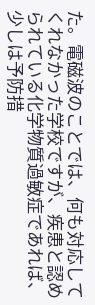た。電磁波のことでは、何も対応してくれなかった学校ですが、疾患と認められている化学物質過敏症であれば、少しは予防措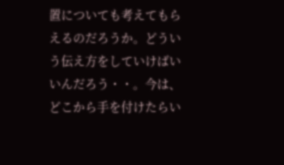置についても考えてもらえるのだろうか。どういう伝え方をしていけばいいんだろう・・。今は、どこから手を付けたらい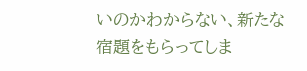いのかわからない、新たな宿題をもらってしま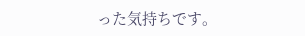った気持ちです。